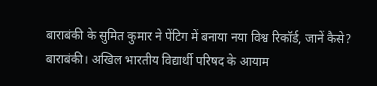बाराबंकी के सुमित कुमार ने पेंटिग में बनाया नया विश्व रिकॉर्ड, जानें कैसे?
बाराबंकी। अखिल भारतीय विद्यार्थी परिषद के आयाम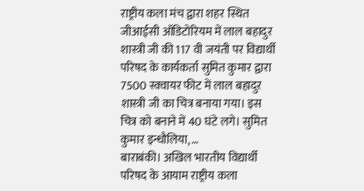राष्ट्रीय कला मंच द्वारा शहर स्थित जीआईसी ऑडिटोरियम में लाल बहादुर शास्त्री जी की 117 वी जयंती पर विद्यार्थी परिषद के कार्यकर्ता सुमित कुमार द्वारा 7500 स्क्वायर फीट में लाल बहादुर शास्त्री जी का चित्र बनाया गया। इस चित्र को बनाने में 40 घंटे लगे। सुमित कुमार इन्धौलिया, …
बाराबंकी। अखिल भारतीय विद्यार्थी परिषद के आयाम राष्ट्रीय कला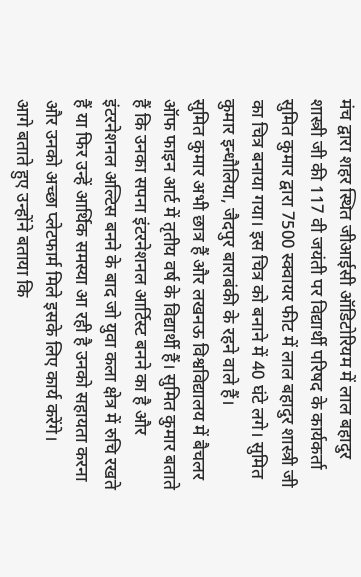मंच द्वारा शहर स्थित जीआईसी ऑडिटोरियम में लाल बहादुर शास्त्री जी की 117 वी जयंती पर विद्यार्थी परिषद के कार्यकर्ता सुमित कुमार द्वारा 7500 स्क्वायर फीट में लाल बहादुर शास्त्री जी का चित्र बनाया गया। इस चित्र को बनाने में 40 घंटे लगे। सुमित कुमार इन्धौलिया, जैदपुर बाराबंकी के रहने वाले हैं।
सुमित कुमार अभी छात्र हैं और लखनऊ विश्वविद्यालय में बैचलर ऑफ फाइन आर्ट में तृतीय वर्ष के विद्यार्थी हैं। सुमित कुमार बताते हैं कि उनका सपना इंटरनेशनल आर्टिस्ट बनने का है और इंटरनेशनल अल्टिस बनने के बाद जो युवा कला क्षेत्र में रुचि रखते हैं या फिर उन्हें आर्थिक समस्या आ रही है उनको सहायता करना और उनको अच्छा प्लेटफार्म मिले इसके लिए कार्य करेंगे।
आगे बताते हुए उन्होंने बताया कि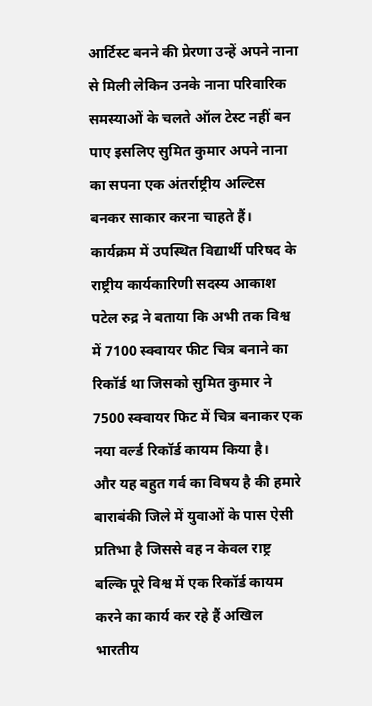आर्टिस्ट बनने की प्रेरणा उन्हें अपने नाना से मिली लेकिन उनके नाना परिवारिक समस्याओं के चलते ऑल टेस्ट नहीं बन पाए इसलिए सुमित कुमार अपने नाना का सपना एक अंतर्राष्ट्रीय अल्टिस बनकर साकार करना चाहते हैं। कार्यक्रम में उपस्थित विद्यार्थी परिषद के राष्ट्रीय कार्यकारिणी सदस्य आकाश पटेल रुद्र ने बताया कि अभी तक विश्व में 7100 स्क्वायर फीट चित्र बनाने का रिकॉर्ड था जिसको सुमित कुमार ने 7500 स्क्वायर फिट में चित्र बनाकर एक नया वर्ल्ड रिकॉर्ड कायम किया है।
और यह बहुत गर्व का विषय है की हमारे बाराबंकी जिले में युवाओं के पास ऐसी प्रतिभा है जिससे वह न केवल राष्ट्र बल्कि पूरे विश्व में एक रिकॉर्ड कायम करने का कार्य कर रहे हैं अखिल भारतीय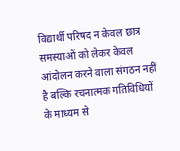विद्यार्थी परिषद न केवल छात्र समस्याओं को लेकर केवल आंदोलन करने वाला संगठन नहीं है बल्कि रचनात्मक गतिविधियों के माध्यम से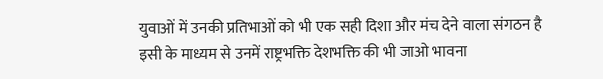युवाओं में उनकी प्रतिभाओं को भी एक सही दिशा और मंच देने वाला संगठन है इसी के माध्यम से उनमें राष्ट्रभक्ति देशभक्ति की भी जाओ भावना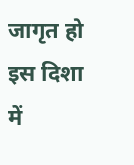जागृत हो इस दिशा में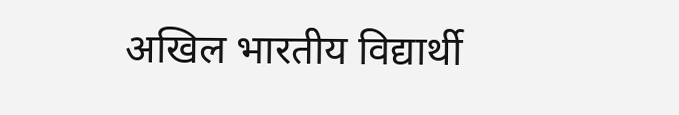अखिल भारतीय विद्यार्थी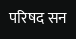परिषद सन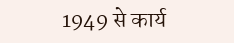1949 से कार्य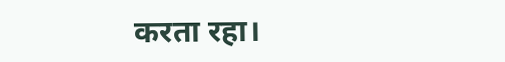करता रहा।